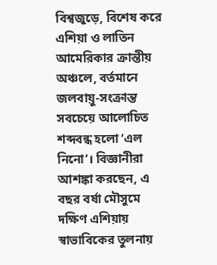বিশ্বজুড়ে, বিশেষ করে এশিয়া ও লাতিন আমেরিকার ক্রান্তীয় অঞ্চলে, বর্তমানে জলবায়ু-সংক্রান্ত সবচেয়ে আলোচিত শব্দবন্ধ হলো ‘এল নিনো’। বিজ্ঞানীরা আশঙ্কা করছেন, এ বছর বর্ষা মৌসুমে দক্ষিণ এশিয়ায় স্বাভাবিকের তুলনায়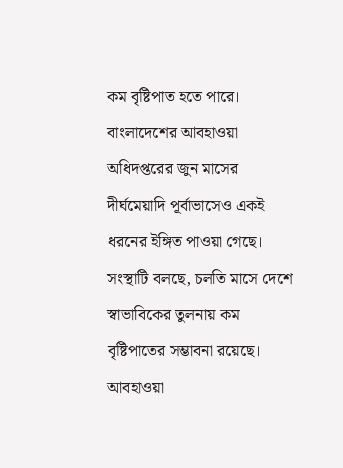কম বৃষ্টিপাত হতে পারে। বাংলাদেশের আবহাওয়া অধিদপ্তরের জুন মাসের দীর্ঘমেয়াদি পূর্বাভাসেও একই ধরনের ইঙ্গিত পাওয়া গেছে। সংস্থাটি বলছে, চলতি মাসে দেশে স্বাভাবিকের তুলনায় কম বৃষ্টিপাতের সম্ভাবনা রয়েছে।
আবহাওয়া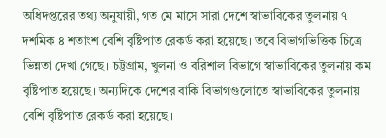অধিদপ্তরের তথ্য অনুযায়ী, গত মে মাসে সারা দেশে স্বাভাবিকের তুলনায় ৭ দশমিক ৪ শতাংশ বেশি বৃষ্টিপাত রেকর্ড করা হয়েছে। তবে বিভাগভিত্তিক চিত্রে ভিন্নতা দেখা গেছে। চট্টগ্রাম, খুলনা ও বরিশাল বিভাগে স্বাভাবিকের তুলনায় কম বৃষ্টিপাত হয়েছে। অন্যদিকে দেশের বাকি বিভাগগুলোতে স্বাভাবিকের তুলনায় বেশি বৃষ্টিপাত রেকর্ড করা হয়েছে।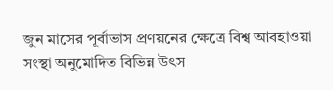জুন মাসের পূর্বাভাস প্রণয়নের ক্ষেত্রে বিশ্ব আবহাওয়া সংস্থা অনুমোদিত বিভিন্ন উৎস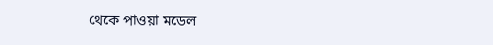থেকে পাওয়া মডেল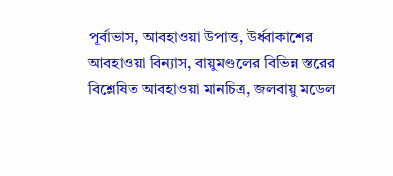পূর্বাভাস, আবহাওয়া উপাত্ত, উর্ধ্বাকাশের আবহাওয়া বিন্যাস, বায়ুমণ্ডলের বিভিন্ন স্তরের বিশ্লেষিত আবহাওয়া মানচিত্র, জলবায়ু মডেল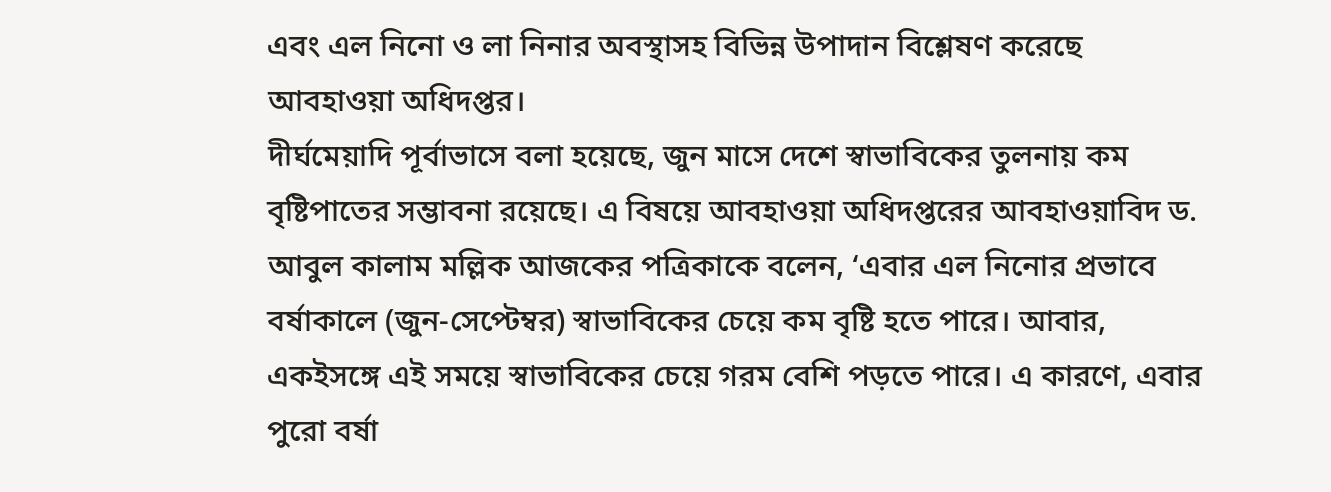এবং এল নিনো ও লা নিনার অবস্থাসহ বিভিন্ন উপাদান বিশ্লেষণ করেছে আবহাওয়া অধিদপ্তর।
দীর্ঘমেয়াদি পূর্বাভাসে বলা হয়েছে, জুন মাসে দেশে স্বাভাবিকের তুলনায় কম বৃষ্টিপাতের সম্ভাবনা রয়েছে। এ বিষয়ে আবহাওয়া অধিদপ্তরের আবহাওয়াবিদ ড. আবুল কালাম মল্লিক আজকের পত্রিকাকে বলেন, ‘এবার এল নিনোর প্রভাবে বর্ষাকালে (জুন-সেপ্টেম্বর) স্বাভাবিকের চেয়ে কম বৃষ্টি হতে পারে। আবার, একইসঙ্গে এই সময়ে স্বাভাবিকের চেয়ে গরম বেশি পড়তে পারে। এ কারণে, এবার পুরো বর্ষা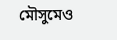মৌসুমেও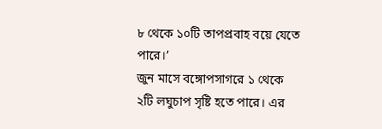৮ থেকে ১০টি তাপপ্রবাহ বয়ে যেতে পারে।’
জুন মাসে বঙ্গোপসাগরে ১ থেকে ২টি লঘুচাপ সৃষ্টি হতে পারে। এর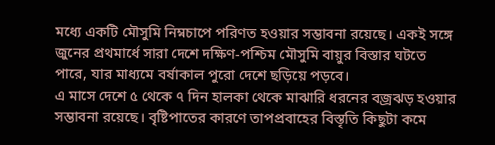মধ্যে একটি মৌসুমি নিম্নচাপে পরিণত হওয়ার সম্ভাবনা রয়েছে। একই সঙ্গে জুনের প্রথমার্ধে সারা দেশে দক্ষিণ-পশ্চিম মৌসুমি বায়ুর বিস্তার ঘটতে পারে, যার মাধ্যমে বর্ষাকাল পুরো দেশে ছড়িয়ে পড়বে।
এ মাসে দেশে ৫ থেকে ৭ দিন হালকা থেকে মাঝারি ধরনের বজ্রঝড় হওয়ার সম্ভাবনা রয়েছে। বৃষ্টিপাতের কারণে তাপপ্রবাহের বিস্তৃতি কিছুটা কমে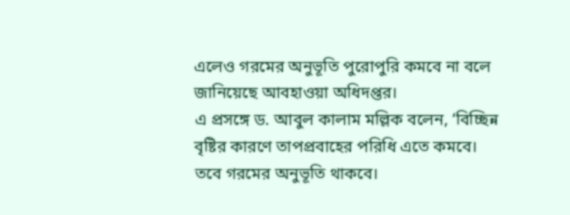এলেও গরমের অনুভূতি পুরোপুরি কমবে না বলে জানিয়েছে আবহাওয়া অধিদপ্তর।
এ প্রসঙ্গে ড. আবুল কালাম মল্লিক বলেন, ‘বিচ্ছিন্ন বৃষ্টির কারণে তাপপ্রবাহের পরিধি এতে কমবে। তবে গরমের অনুভূতি থাকবে।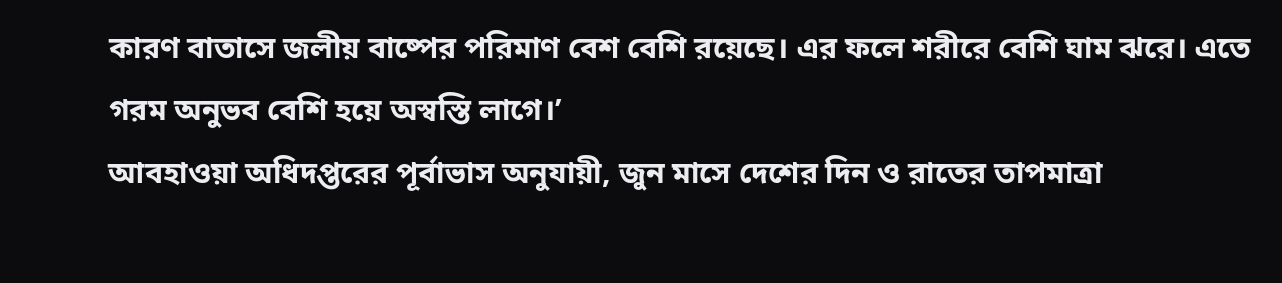কারণ বাতাসে জলীয় বাষ্পের পরিমাণ বেশ বেশি রয়েছে। এর ফলে শরীরে বেশি ঘাম ঝরে। এতে গরম অনুভব বেশি হয়ে অস্বস্তি লাগে।’
আবহাওয়া অধিদপ্তরের পূর্বাভাস অনুযায়ী, জুন মাসে দেশের দিন ও রাতের তাপমাত্রা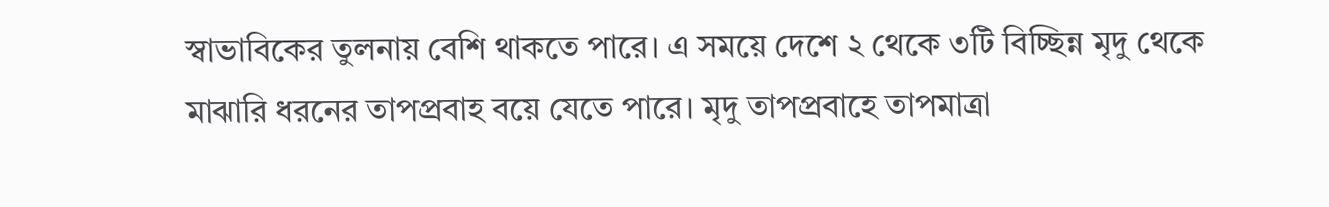স্বাভাবিকের তুলনায় বেশি থাকতে পারে। এ সময়ে দেশে ২ থেকে ৩টি বিচ্ছিন্ন মৃদু থেকে মাঝারি ধরনের তাপপ্রবাহ বয়ে যেতে পারে। মৃদু তাপপ্রবাহে তাপমাত্রা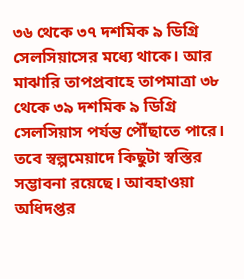৩৬ থেকে ৩৭ দশমিক ৯ ডিগ্রি সেলসিয়াসের মধ্যে থাকে। আর মাঝারি তাপপ্রবাহে তাপমাত্রা ৩৮ থেকে ৩৯ দশমিক ৯ ডিগ্রি সেলসিয়াস পর্যন্ত পৌঁছাতে পারে।
তবে স্বল্পমেয়াদে কিছুটা স্বস্তির সম্ভাবনা রয়েছে। আবহাওয়া অধিদপ্তর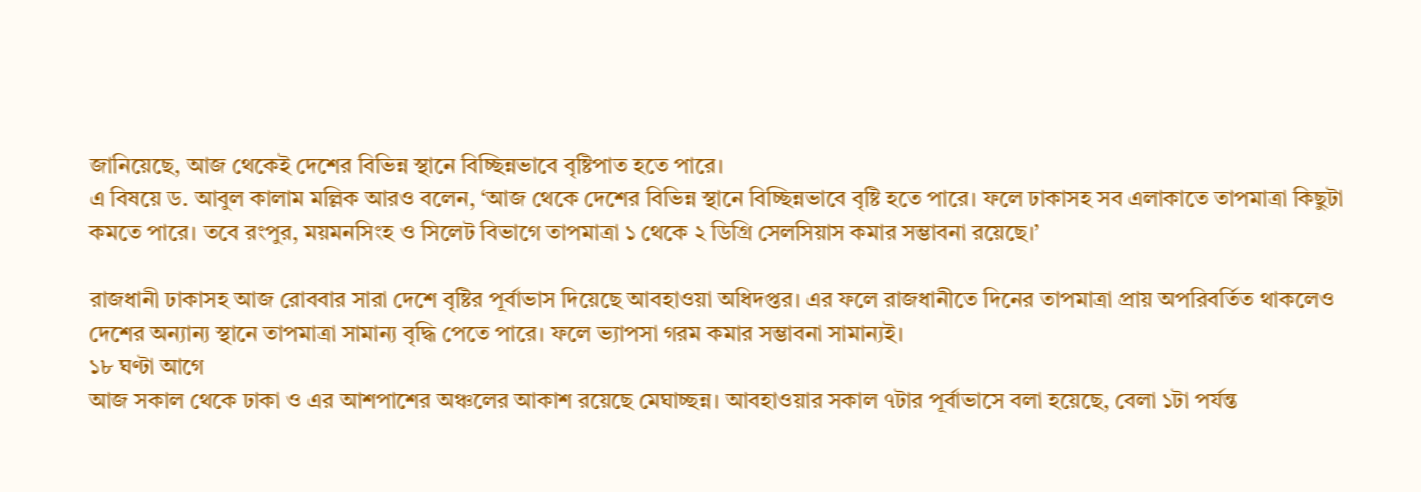জানিয়েছে, আজ থেকেই দেশের বিভিন্ন স্থানে বিচ্ছিন্নভাবে বৃষ্টিপাত হতে পারে।
এ বিষয়ে ড. আবুল কালাম মল্লিক আরও বলেন, ‘আজ থেকে দেশের বিভিন্ন স্থানে বিচ্ছিন্নভাবে বৃষ্টি হতে পারে। ফলে ঢাকাসহ সব এলাকাতে তাপমাত্রা কিছুটা কমতে পারে। তবে রংপুর, ময়মনসিংহ ও সিলেট বিভাগে তাপমাত্রা ১ থেকে ২ ডিগ্রি সেলসিয়াস কমার সম্ভাবনা রয়েছে।’

রাজধানী ঢাকাসহ আজ রোববার সারা দেশে বৃষ্টির পূর্বাভাস দিয়েছে আবহাওয়া অধিদপ্তর। এর ফলে রাজধানীতে দিনের তাপমাত্রা প্রায় অপরিবর্তিত থাকলেও দেশের অন্যান্য স্থানে তাপমাত্রা সামান্য বৃদ্ধি পেতে পারে। ফলে ভ্যাপসা গরম কমার সম্ভাবনা সামান্যই।
১৮ ঘণ্টা আগে
আজ সকাল থেকে ঢাকা ও এর আশপাশের অঞ্চলের আকাশ রয়েছে মেঘাচ্ছন্ন। আবহাওয়ার সকাল ৭টার পূর্বাভাসে বলা হয়েছে, বেলা ১টা পর্যন্ত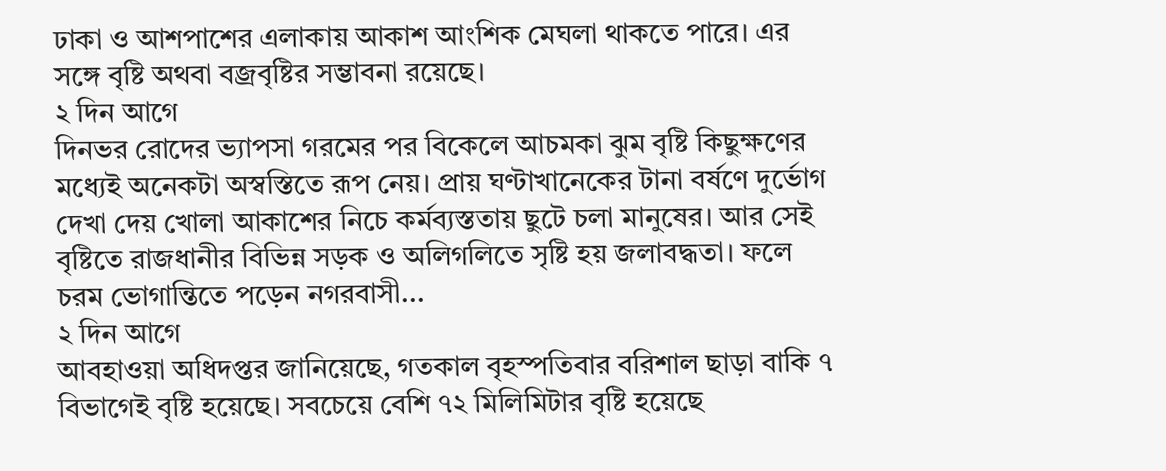ঢাকা ও আশপাশের এলাকায় আকাশ আংশিক মেঘলা থাকতে পারে। এর সঙ্গে বৃষ্টি অথবা বজ্রবৃষ্টির সম্ভাবনা রয়েছে।
২ দিন আগে
দিনভর রোদের ভ্যাপসা গরমের পর বিকেলে আচমকা ঝুম বৃষ্টি কিছুক্ষণের মধ্যেই অনেকটা অস্বস্তিতে রূপ নেয়। প্রায় ঘণ্টাখানেকের টানা বর্ষণে দুর্ভোগ দেখা দেয় খোলা আকাশের নিচে কর্মব্যস্ততায় ছুটে চলা মানুষের। আর সেই বৃষ্টিতে রাজধানীর বিভিন্ন সড়ক ও অলিগলিতে সৃষ্টি হয় জলাবদ্ধতা। ফলে চরম ভোগান্তিতে পড়েন নগরবাসী...
২ দিন আগে
আবহাওয়া অধিদপ্তর জানিয়েছে, গতকাল বৃহস্পতিবার বরিশাল ছাড়া বাকি ৭ বিভাগেই বৃষ্টি হয়েছে। সবচেয়ে বেশি ৭২ মিলিমিটার বৃষ্টি হয়েছে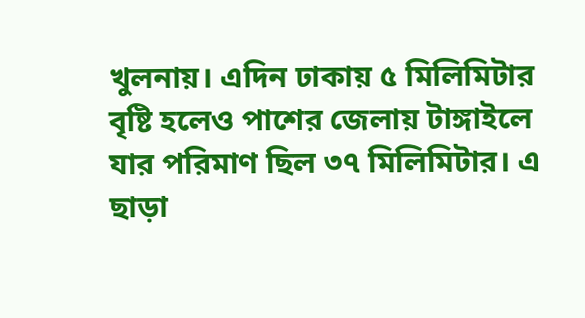খুলনায়। এদিন ঢাকায় ৫ মিলিমিটার বৃষ্টি হলেও পাশের জেলায় টাঙ্গাইলে যার পরিমাণ ছিল ৩৭ মিলিমিটার। এ ছাড়া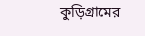কুড়িগ্রামের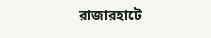রাজারহাটে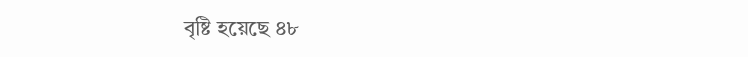বৃষ্টি হয়েছে ৪৮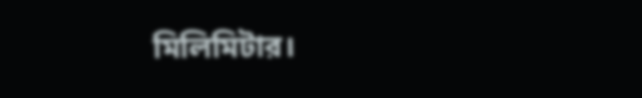মিলিমিটার।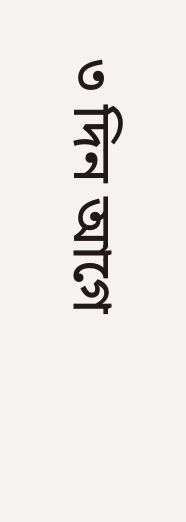৩ দিন আগে